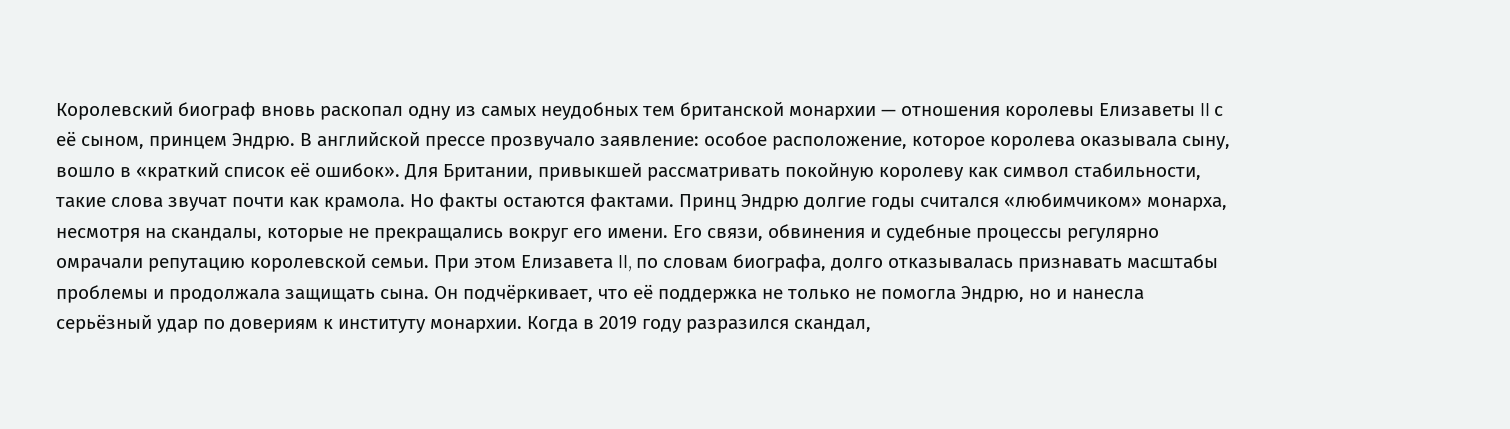Королевский биограф вновь раскопал одну из самых неудобных тем британской монархии — отношения королевы Елизаветы II с её сыном, принцем Эндрю. В английской прессе прозвучало заявление: особое расположение, которое королева оказывала сыну, вошло в «краткий список её ошибок». Для Британии, привыкшей рассматривать покойную королеву как символ стабильности, такие слова звучат почти как крамола. Но факты остаются фактами. Принц Эндрю долгие годы считался «любимчиком» монарха, несмотря на скандалы, которые не прекращались вокруг его имени. Его связи, обвинения и судебные процессы регулярно омрачали репутацию королевской семьи. При этом Елизавета II, по словам биографа, долго отказывалась признавать масштабы проблемы и продолжала защищать сына. Он подчёркивает, что её поддержка не только не помогла Эндрю, но и нанесла серьёзный удар по довериям к институту монархии. Когда в 2019 году разразился скандал,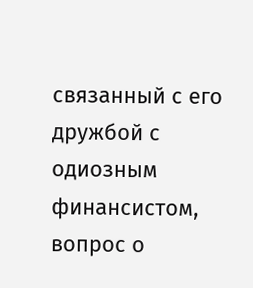связанный с его дружбой с одиозным финансистом, вопрос о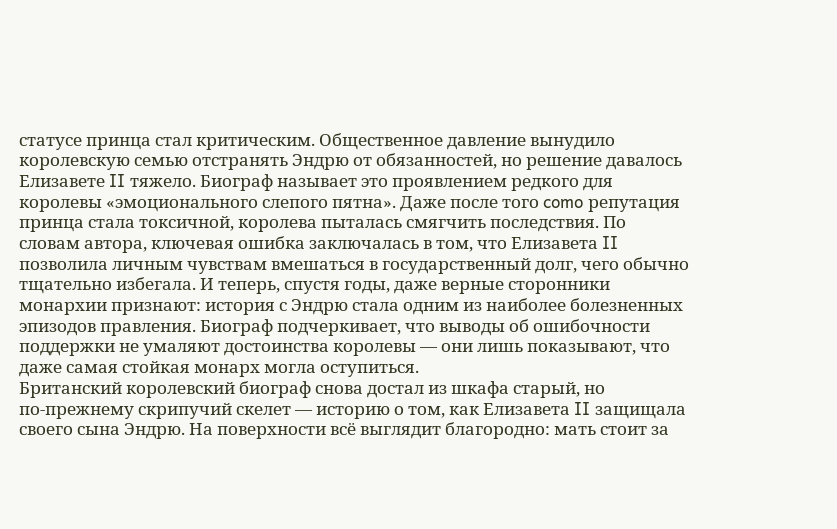статусе принца стал критическим. Общественное давление вынудило королевскую семью отстранять Эндрю от обязанностей, но решение давалось Елизавете II тяжело. Биограф называет это проявлением редкого для королевы «эмоционального слепого пятна». Даже после того como репутация принца стала токсичной, королева пыталась смягчить последствия. По словам автора, ключевая ошибка заключалась в том, что Елизавета II позволила личным чувствам вмешаться в государственный долг, чего обычно тщательно избегала. И теперь, спустя годы, даже верные сторонники монархии признают: история с Эндрю стала одним из наиболее болезненных эпизодов правления. Биограф подчеркивает, что выводы об ошибочности поддержки не умаляют достоинства королевы — они лишь показывают, что даже самая стойкая монарх могла оступиться.
Британский королевский биограф снова достал из шкафа старый, но по‑прежнему скрипучий скелет — историю о том, как Елизавета II защищала своего сына Эндрю. На поверхности всё выглядит благородно: мать стоит за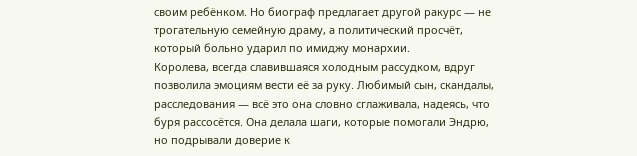своим ребёнком. Но биограф предлагает другой ракурс — не трогательную семейную драму, а политический просчёт, который больно ударил по имиджу монархии.
Королева, всегда славившаяся холодным рассудком, вдруг позволила эмоциям вести её за руку. Любимый сын, скандалы, расследования — всё это она словно сглаживала, надеясь, что буря рассосётся. Она делала шаги, которые помогали Эндрю, но подрывали доверие к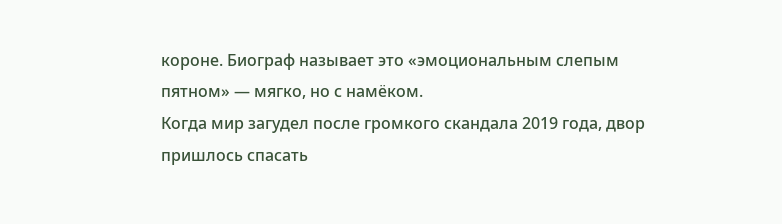короне. Биограф называет это «эмоциональным слепым пятном» — мягко, но с намёком.
Когда мир загудел после громкого скандала 2019 года, двор пришлось спасать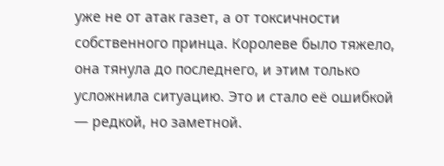уже не от атак газет, а от токсичности собственного принца. Королеве было тяжело, она тянула до последнего, и этим только усложнила ситуацию. Это и стало её ошибкой — редкой, но заметной.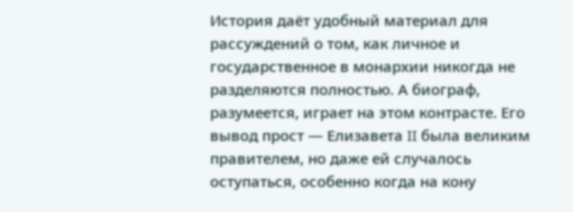История даёт удобный материал для рассуждений о том, как личное и государственное в монархии никогда не разделяются полностью. А биограф, разумеется, играет на этом контрасте. Его вывод прост — Елизавета II была великим правителем, но даже ей случалось оступаться, особенно когда на кону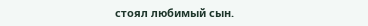стоял любимый сын.